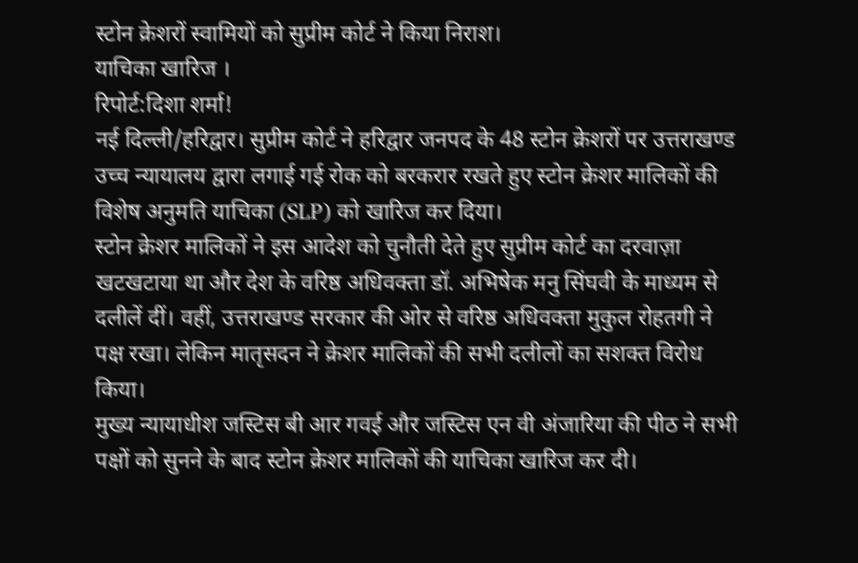स्टोन क्रेशरों स्वामियों को सुप्रीम कोर्ट ने किया निराश।
याचिका खारिज ।
रिपोर्ट:दिशा शर्मा!
नई दिल्ली/हरिद्वार। सुप्रीम कोर्ट ने हरिद्वार जनपद के 48 स्टोन क्रेशरों पर उत्तराखण्ड उच्च न्यायालय द्वारा लगाई गई रोक को बरकरार रखते हुए स्टोन क्रेशर मालिकों की विशेष अनुमति याचिका (SLP) को खारिज कर दिया।
स्टोन क्रेशर मालिकों ने इस आदेश को चुनौती देते हुए सुप्रीम कोर्ट का दरवाज़ा खटखटाया था और देश के वरिष्ठ अधिवक्ता डॉ. अभिषेक मनु सिंघवी के माध्यम से दलीलें दीं। वहीं, उत्तराखण्ड सरकार की ओर से वरिष्ठ अधिवक्ता मुकुल रोहतगी ने पक्ष रखा। लेकिन मातृसदन ने क्रेशर मालिकों की सभी दलीलों का सशक्त विरोध किया।
मुख्य न्यायाधीश जस्टिस बी आर गवई और जस्टिस एन वी अंजारिया की पीठ ने सभी पक्षों को सुनने के बाद स्टोन क्रेशर मालिकों की याचिका खारिज कर दी।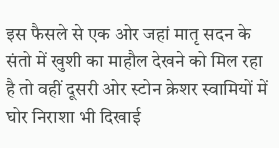इस फैसले से एक ओर जहां मातृ सदन के संतो में खुशी का माहौल देखने को मिल रहा है तो वहीं दूसरी ओर स्टोन क्रेशर स्वामियों में घोर निराशा भी दिखाई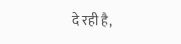दे रही है,